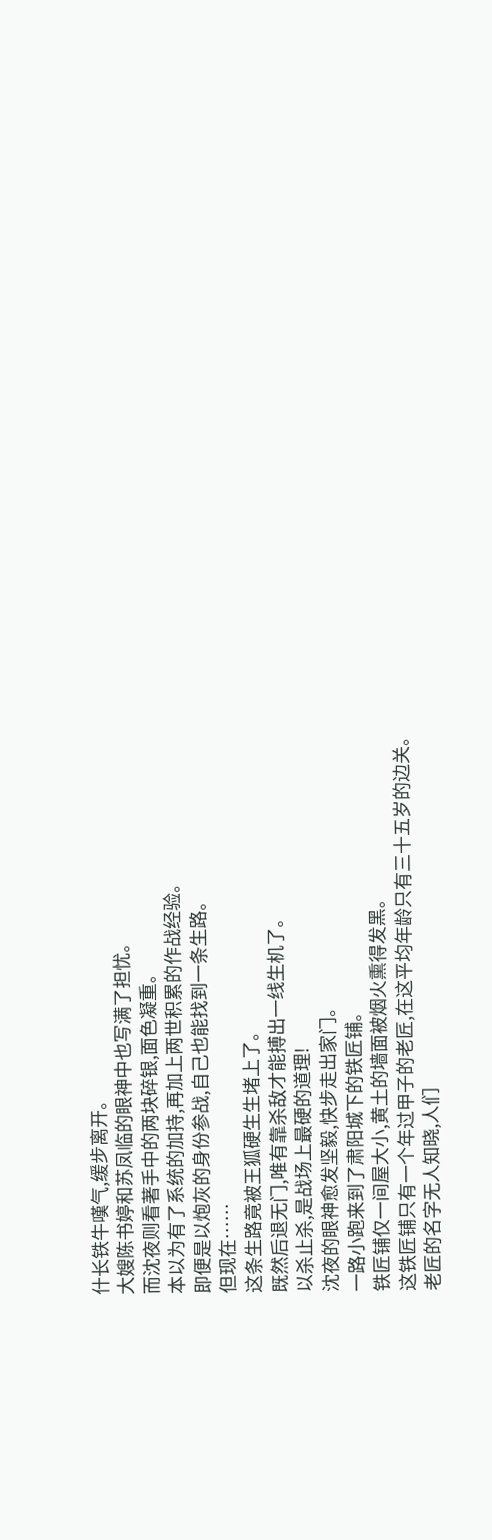什长铁牛嘆气,缓步离开。
大嫂陈书婷和苏凤临的眼神中也写满了担忧。
而沈夜则看著手中的两块碎银,面色凝重。
本以为有了系统的加持,再加上两世积累的作战经验。
即便是以炮灰的身份参战,自己也能找到一条生路。
但现在……
这条生路竟被王狐硬生生堵上了。
既然后退无门,唯有靠杀敌才能搏出一线生机了。
以杀止杀,是战场上最硬的道理!
沈夜的眼神愈发坚毅,快步走出家门。
一路小跑来到了肃阳城下的铁匠铺。
铁匠铺仅一间屋大小,黄土的墙面被烟火熏得发黑。
这铁匠铺只有一个年过甲子的老匠,在这平均年龄只有三十五岁的边关。
老匠的名字无人知晓,人们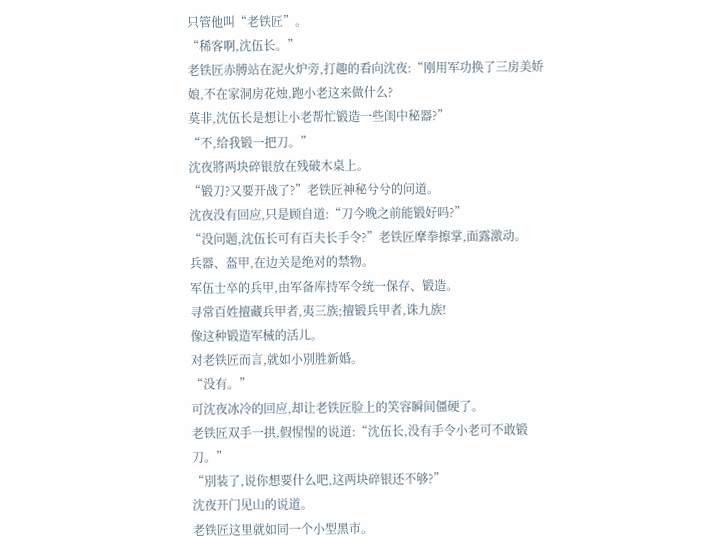只管他叫“老铁匠”。
“稀客啊,沈伍长。”
老铁匠赤膊站在泥火炉旁,打趣的看向沈夜:“刚用军功换了三房美娇娘,不在家洞房花烛,跑小老这来做什么?
莫非,沈伍长是想让小老帮忙锻造一些闺中秘器?”
“不,给我锻一把刀。”
沈夜將两块碎银放在残破木桌上。
“锻刀?又要开战了?”老铁匠神秘兮兮的问道。
沈夜没有回应,只是顾自道:“刀今晚之前能锻好吗?”
“没问题,沈伍长可有百夫长手令?”老铁匠摩拳擦掌,面露激动。
兵器、盔甲,在边关是绝对的禁物。
军伍士卒的兵甲,由军备库持军令统一保存、锻造。
寻常百姓擅藏兵甲者,夷三族;擅锻兵甲者,诛九族!
像这种锻造军械的活儿。
对老铁匠而言,就如小別胜新婚。
“没有。”
可沈夜冰冷的回应,却让老铁匠脸上的笑容瞬间僵硬了。
老铁匠双手一拱,假惺惺的说道:“沈伍长,没有手令小老可不敢锻刀。”
“別装了,说你想要什么吧,这两块碎银还不够?”
沈夜开门见山的说道。
老铁匠这里就如同一个小型黑市。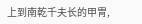上到南乾千夫长的甲冑,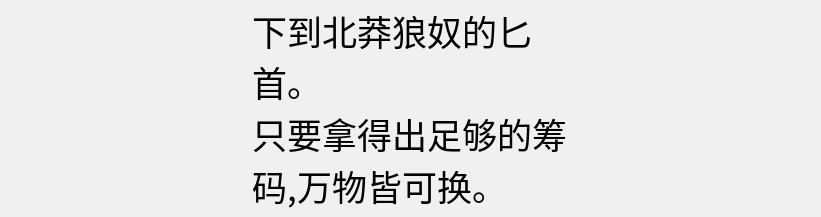下到北莽狼奴的匕首。
只要拿得出足够的筹码,万物皆可换。